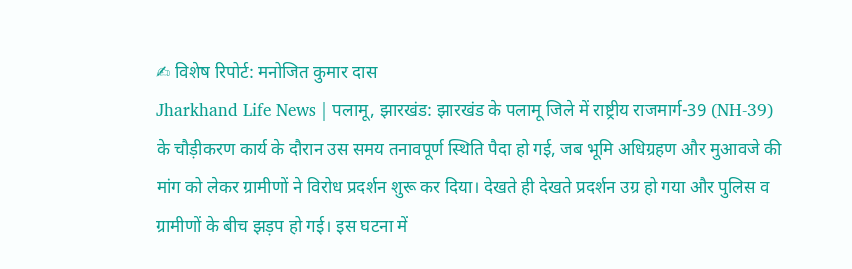✍ विशेष रिपोर्ट: मनोजित कुमार दास
Jharkhand Life News | पलामू, झारखंड: झारखंड के पलामू जिले में राष्ट्रीय राजमार्ग-39 (NH-39) के चौड़ीकरण कार्य के दौरान उस समय तनावपूर्ण स्थिति पैदा हो गई, जब भूमि अधिग्रहण और मुआवजे की मांग को लेकर ग्रामीणों ने विरोध प्रदर्शन शुरू कर दिया। देखते ही देखते प्रदर्शन उग्र हो गया और पुलिस व ग्रामीणों के बीच झड़प हो गई। इस घटना में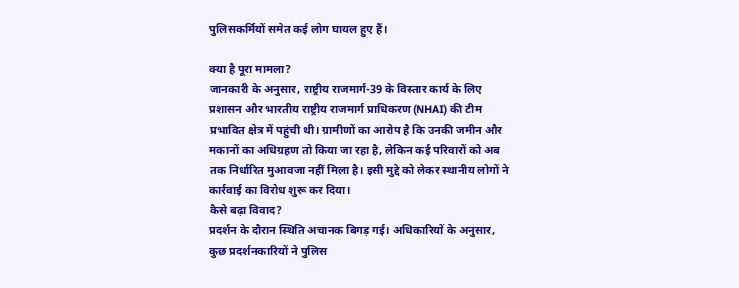पुलिसकर्मियों समेत कई लोग घायल हुए हैं।

क्या है पूरा मामला?
जानकारी के अनुसार, राष्ट्रीय राजमार्ग-39 के विस्तार कार्य के लिए प्रशासन और भारतीय राष्ट्रीय राजमार्ग प्राधिकरण (NHAI) की टीम प्रभावित क्षेत्र में पहुंची थी। ग्रामीणों का आरोप है कि उनकी जमीन और मकानों का अधिग्रहण तो किया जा रहा है, लेकिन कई परिवारों को अब तक निर्धारित मुआवजा नहीं मिला है। इसी मुद्दे को लेकर स्थानीय लोगों ने कार्रवाई का विरोध शुरू कर दिया।
कैसे बढ़ा विवाद?
प्रदर्शन के दौरान स्थिति अचानक बिगड़ गई। अधिकारियों के अनुसार, कुछ प्रदर्शनकारियों ने पुलिस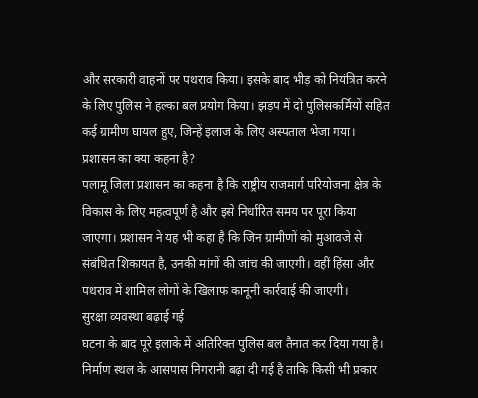और सरकारी वाहनों पर पथराव किया। इसके बाद भीड़ को नियंत्रित करने के लिए पुलिस ने हल्का बल प्रयोग किया। झड़प में दो पुलिसकर्मियों सहित कई ग्रामीण घायल हुए, जिन्हें इलाज के लिए अस्पताल भेजा गया।
प्रशासन का क्या कहना है?
पलामू जिला प्रशासन का कहना है कि राष्ट्रीय राजमार्ग परियोजना क्षेत्र के विकास के लिए महत्वपूर्ण है और इसे निर्धारित समय पर पूरा किया जाएगा। प्रशासन ने यह भी कहा है कि जिन ग्रामीणों को मुआवजे से संबंधित शिकायत है, उनकी मांगों की जांच की जाएगी। वहीं हिंसा और पथराव में शामिल लोगों के खिलाफ कानूनी कार्रवाई की जाएगी।
सुरक्षा व्यवस्था बढ़ाई गई
घटना के बाद पूरे इलाके में अतिरिक्त पुलिस बल तैनात कर दिया गया है। निर्माण स्थल के आसपास निगरानी बढ़ा दी गई है ताकि किसी भी प्रकार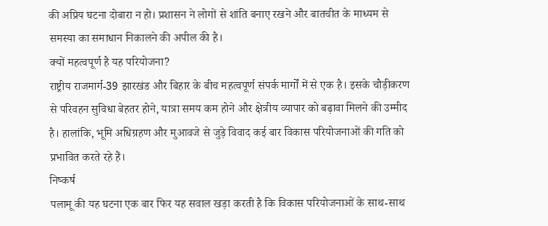की अप्रिय घटना दोबारा न हो। प्रशासन ने लोगों से शांति बनाए रखने और बातचीत के माध्यम से समस्या का समाधान निकालने की अपील की है।
क्यों महत्वपूर्ण है यह परियोजना?
राष्ट्रीय राजमार्ग-39 झारखंड और बिहार के बीच महत्वपूर्ण संपर्क मार्गों में से एक है। इसके चौड़ीकरण से परिवहन सुविधा बेहतर होने, यात्रा समय कम होने और क्षेत्रीय व्यापार को बढ़ावा मिलने की उम्मीद है। हालांकि, भूमि अधिग्रहण और मुआवजे से जुड़े विवाद कई बार विकास परियोजनाओं की गति को प्रभावित करते रहे हैं।
निष्कर्ष
पलामू की यह घटना एक बार फिर यह सवाल खड़ा करती है कि विकास परियोजनाओं के साथ-साथ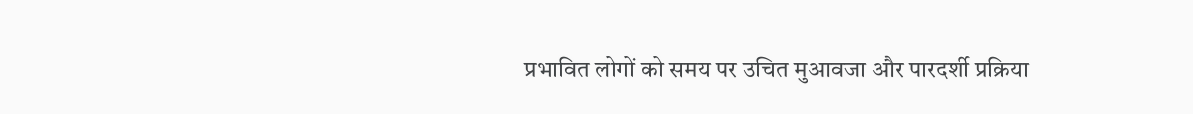प्रभावित लोगों को समय पर उचित मुआवजा और पारदर्शी प्रक्रिया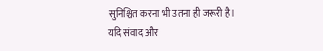सुनिश्चित करना भी उतना ही जरूरी है। यदि संवाद और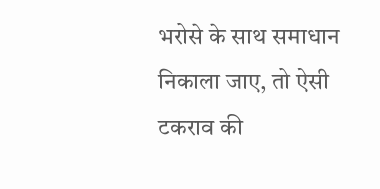भरोसे के साथ समाधान निकाला जाए, तो ऐसी टकराव की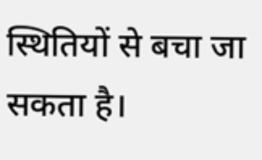स्थितियों से बचा जा सकता है।